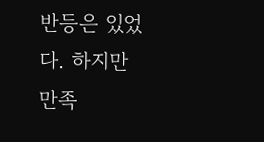반등은 있었다. 하지만 만족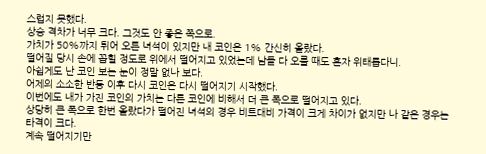스럽지 못했다.
상승 격차가 너무 크다. 그것도 안 좋은 쪽으로.
가치가 50%까지 튀어 오른 녀석이 있지만 내 코인은 1% 간신히 올랐다.
떨어질 당시 손에 꼽힐 정도로 위에서 떨어지고 있었는데 남들 다 오를 때도 혼자 위태롭다니.
아쉽게도 난 코인 보는 눈이 정말 없나 보다.
어제의 소소한 반등 이후 다시 코인은 다시 떨어지기 시작했다.
이번에도 내가 가진 코인의 가치는 다른 코인에 비해서 더 큰 폭으로 떨어지고 있다.
상당히 큰 폭으로 한번 올랐다가 떨어진 녀석의 경우 비트대비 가격이 크게 차이가 없지만 나 같은 경우는 타격이 크다.
계속 떨어지기만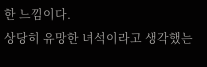한 느낌이다.
상당히 유망한 녀석이라고 생각했는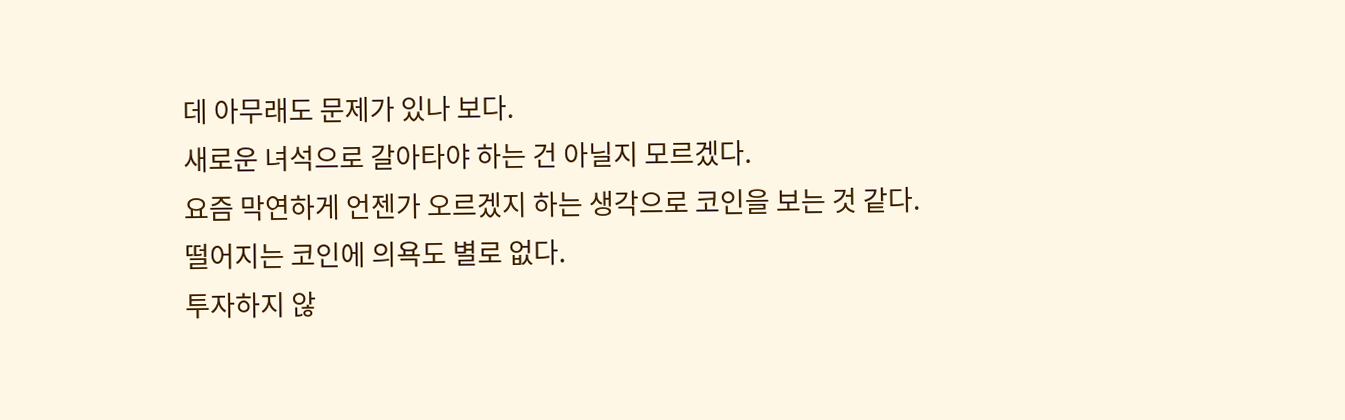데 아무래도 문제가 있나 보다.
새로운 녀석으로 갈아타야 하는 건 아닐지 모르겠다.
요즘 막연하게 언젠가 오르겠지 하는 생각으로 코인을 보는 것 같다.
떨어지는 코인에 의욕도 별로 없다.
투자하지 않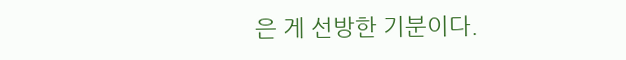은 게 선방한 기분이다.